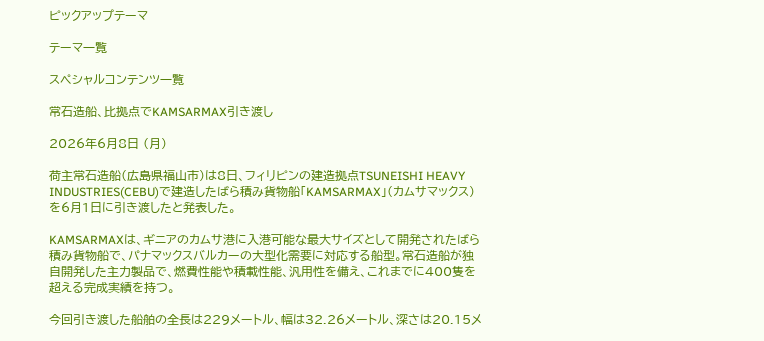ピックアップテーマ

テーマ一覧

スペシャルコンテンツ一覧

常石造船、比拠点でKAMSARMAX引き渡し

2026年6月8日 (月)

荷主常石造船(広島県福山市)は8日、フィリピンの建造拠点TSUNEISHI HEAVY INDUSTRIES(CEBU)で建造したばら積み貨物船「KAMSARMAX」(カムサマックス)を6月1日に引き渡したと発表した。

KAMSARMAXは、ギニアのカムサ港に入港可能な最大サイズとして開発されたばら積み貨物船で、パナマックスバルカーの大型化需要に対応する船型。常石造船が独自開発した主力製品で、燃費性能や積載性能、汎用性を備え、これまでに400隻を超える完成実績を持つ。

今回引き渡した船舶の全長は229メートル、幅は32.26メートル、深さは20.15メ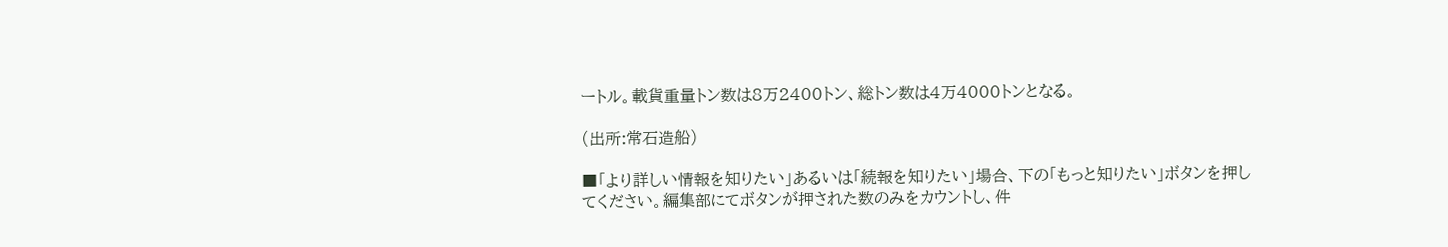ートル。載貨重量トン数は8万2400トン、総トン数は4万4000トンとなる。

(出所:常石造船)

■「より詳しい情報を知りたい」あるいは「続報を知りたい」場合、下の「もっと知りたい」ボタンを押してください。編集部にてボタンが押された数のみをカウントし、件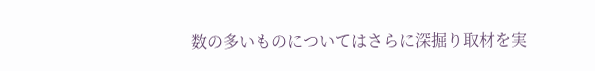数の多いものについてはさらに深掘り取材を実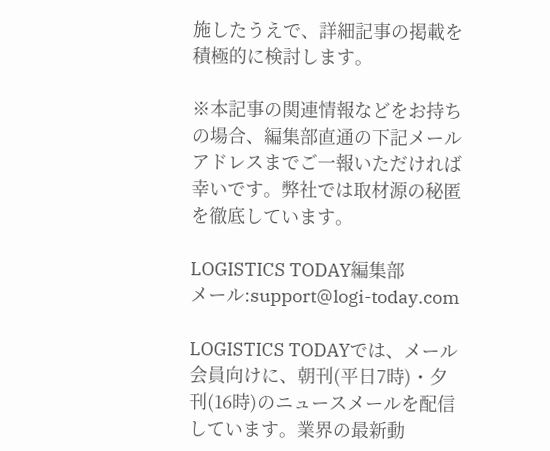施したうえで、詳細記事の掲載を積極的に検討します。

※本記事の関連情報などをお持ちの場合、編集部直通の下記メールアドレスまでご一報いただければ幸いです。弊社では取材源の秘匿を徹底しています。

LOGISTICS TODAY編集部
メール:support@logi-today.com

LOGISTICS TODAYでは、メール会員向けに、朝刊(平日7時)・夕刊(16時)のニュースメールを配信しています。業界の最新動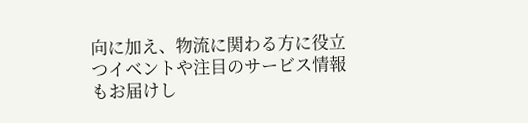向に加え、物流に関わる方に役立つイベントや注目のサービス情報もお届けし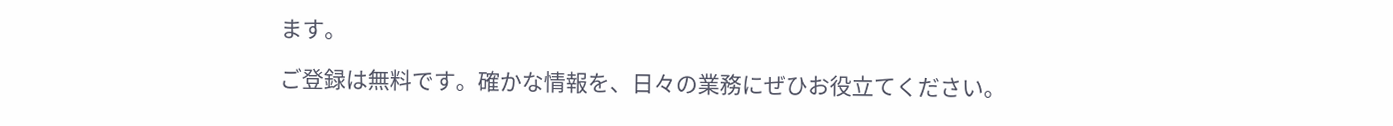ます。

ご登録は無料です。確かな情報を、日々の業務にぜひお役立てください。